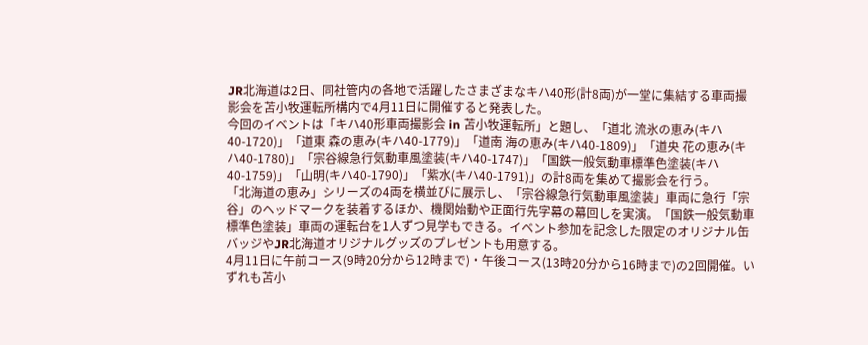JR北海道は2日、同社管内の各地で活躍したさまざまなキハ40形(計8両)が一堂に集結する車両撮影会を苫小牧運転所構内で4月11日に開催すると発表した。
今回のイベントは「キハ40形車両撮影会 in 苫小牧運転所」と題し、「道北 流氷の恵み(キハ40-1720)」「道東 森の恵み(キハ40-1779)」「道南 海の恵み(キハ40-1809)」「道央 花の恵み(キハ40-1780)」「宗谷線急行気動車風塗装(キハ40-1747)」「国鉄一般気動車標準色塗装(キハ40-1759)」「山明(キハ40-1790)」「紫水(キハ40-1791)」の計8両を集めて撮影会を行う。
「北海道の恵み」シリーズの4両を横並びに展示し、「宗谷線急行気動車風塗装」車両に急行「宗谷」のヘッドマークを装着するほか、機関始動や正面行先字幕の幕回しを実演。「国鉄一般気動車標準色塗装」車両の運転台を1人ずつ見学もできる。イベント参加を記念した限定のオリジナル缶バッジやJR北海道オリジナルグッズのプレゼントも用意する。
4月11日に午前コース(9時20分から12時まで)・午後コース(13時20分から16時まで)の2回開催。いずれも苫小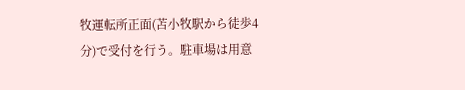牧運転所正面(苫小牧駅から徒歩4分)で受付を行う。駐車場は用意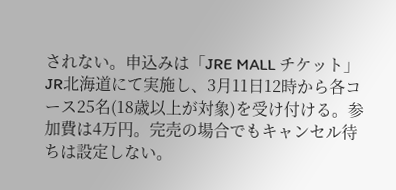されない。申込みは「JRE MALL チケット」JR北海道にて実施し、3月11日12時から各コース25名(18歳以上が対象)を受け付ける。参加費は4万円。完売の場合でもキャンセル待ちは設定しない。